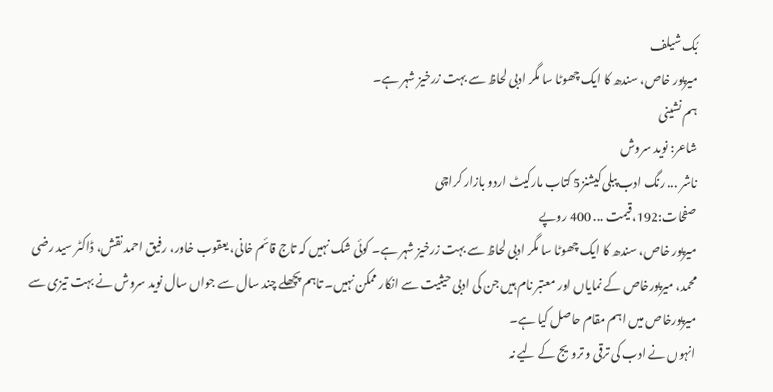بُک شیلف
میرپور خاص، سندھ کا ایک چھوٹا سا مگر ادبی لحاظ سے بہت زرخیز شہر ہے۔
ہم نشینی
شاعر: نوید سروش
ناشر ... رنگ ادب پبلی کیشنز5 کتاب مارکیٹ اردو بازار کراچی
صفحات:192،قیمت ... 400 روپے
میرپور خاص، سندھ کا ایک چھوٹا سا مگر ادبی لحاظ سے بہت زرخیز شہر ہے۔ کوئی شک نہیں کہ تاج قائم خانی، یعقوب خاور، رفیق احمد نقش، ڈاکٹر سید رضی محمد، میرپورخاص کے نمایاں اور معتبر نام ہیں جن کی ادبی حیثیت سے انکار ممکن نہیں۔ تاہم پچھلے چند سال سے جواں سال نوید سروش نے بہت تیزی سے میرپورخاص میں اہم مقام حاصل کیا ہے۔
انہوں نے ادب کی ترقی و ترویج کے لیے نہ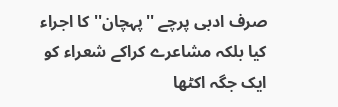صرف ادبی پرچے ''پہچان'' کا اجراء کیا بلکہ مشاعرے کراکے شعراء کو ایک جگہ اکٹھا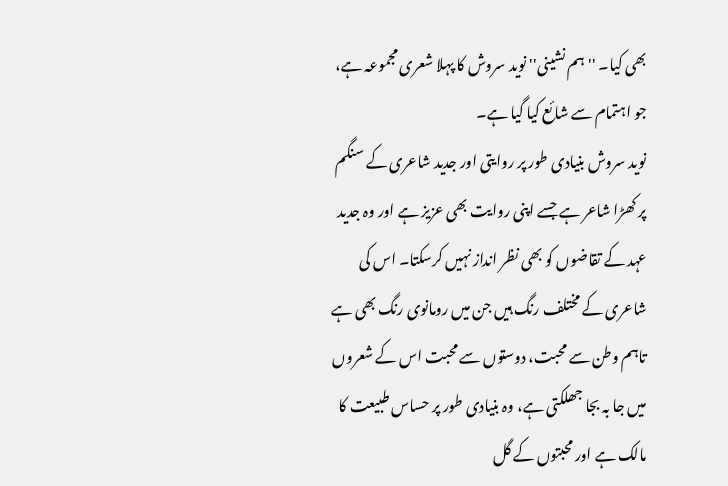بھی کیا۔ ''ہم نشینی'' نوید سروش کا پہلا شعری مجموعہ ہے، جو اہتمام سے شائع کیا گیا ہے۔
نوید سروش بنیادی طور پر روایتی اور جدید شاعری کے سنگم پر کھڑا شاعر ہے جسے اپنی روایت بھی عزیز ہے اور وہ جدید عہد کے تقاضوں کو بھی نظر انداز نہیں کرسکتا۔ اس کی شاعری کے مختلف رنگ ہیں جن میں رومانوی رنگ بھی ہے تاہم وطن سے محبت، دوستوں سے محبت اس کے شعروں میں جا بہ بجا جھلکتی ہے، وہ بنیادی طور پر حساس طبیعت کا مالک ہے اور محبتوں کے گل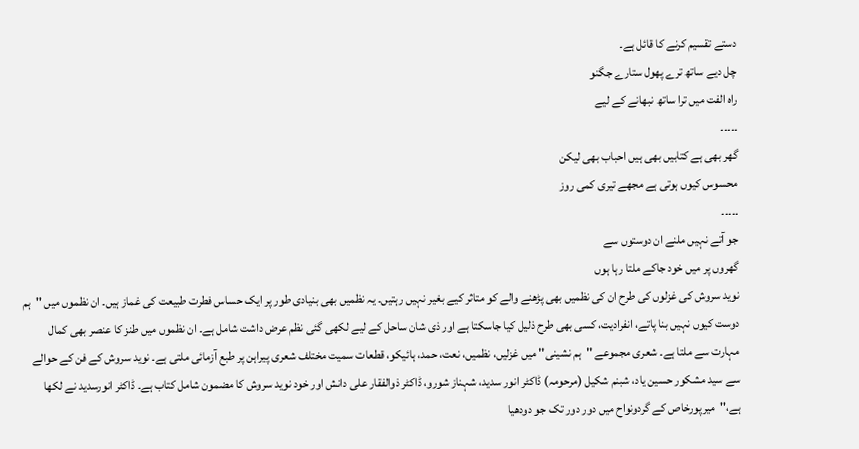دستے تقسیم کرنے کا قائل ہے۔
چل دیے ساتھ ترے پھول ستارے جگنو
راہ الفت میں ترا ساتھ نبھانے کے لیے
۔۔۔۔۔
گھر بھی ہے کتابیں بھی ہیں احباب بھی لیکن
محسوس کیوں ہوتی ہے مجھے تیری کمی روز
۔۔۔۔۔
جو آتے نہیں ملنے ان دوستوں سے
گھروں پر میں خود جاکے ملتا رہا ہوں
نوید سروش کی غزلوں کی طرح ان کی نظمیں بھی پڑھنے والے کو متاثر کیے بغیر نہیں رہتیں۔ یہ نظمیں بھی بنیادی طور پر ایک حساس فطرت طبیعت کی غماز ہیں۔ ان نظموں میں ''ہم دوست کیوں نہیں بنا پاتے، انفرادیت، کسی بھی طرح ذلیل کیا جاسکتا ہے اور ذی شان ساحل کے لیے لکھی گئی نظم عرض داشت شامل ہے۔ ان نظموں میں طنز کا عنصر بھی کمال مہارت سے ملتا ہے۔ شعری مجموعے ''ہم نشینی'' میں غزلیں، نظمیں، نعت، حمد، ہائیکو، قطعات سمیت مختلف شعری پیراہن پر طبع آزمائی ملتی ہے۔ نوید سروش کے فن کے حوالے سے سید مشکور حسین یاد، شبنم شکیل (مرحومہ) ڈاکٹر انور سدید، شہناز شورو، ڈاکٹر ذوالفقار علی دانش اور خود نوید سروش کا مضمون شامل کتاب ہے۔ ڈاکٹر انورسدید نے لکھا ہے،''میرپورخاص کے گردونواح میں دور دور تک جو دودھیا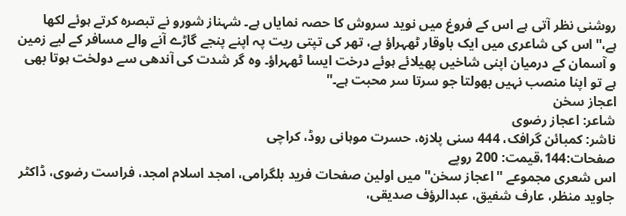روشنی نظر آتی ہے اس کے فروغ میں نوید سروش کا حصہ نمایاں ہے۔ شہناز شورو نے تبصرہ کرتے ہوئے لکھا ہے،''اس کی شاعری میں ایک باوقار ٹھہراؤ ہے، تھر کی تپتی ریت پہ اپنے پنجے گاڑے آنے والے مسافر کے لیے زمین و آسمان کے درمیان اپنی شاخیں پھیلائے ہوئے درخت ایسا ٹھہراؤ۔ وہ گر شدت کی آندھی سے دولخت ہوتا بھی ہے تو اپنا منصب نہیں بھولتا جو سرتا سر محبت ہے۔''
اعجاز سخن
شاعر: اعجاز رضوی
ناشر: کمبائن گرافک، 444 سنی پلازہ، حسرت موہانی روڈ، کراچی
صفحات:144،قیمت: 200 روپے
اس شعری مجموعے ''اعجاز سخن'' میں اولین صفحات فرید بلگرامی، امجد اسلام امجد، فراست رضوی، ڈاکٹر جاوید منظر، عارف شفیق، عبدالرؤف صدیقی،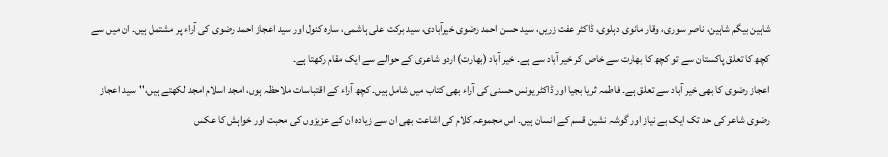شاہین بیگم شاہین، ناصر سوری، وقار مانوی دہلوی، ڈاکٹر عفت زریں، سید حسن احمد رضوی خیرآبادی، سید برکت علی ہاشمی، سارہ کنول اور سید اعجاز احمد رضوی کی آراء پر مشتمل ہیں۔ ان میں سے کچھ کا تعلق پاکستان سے تو کچھ کا بھارت سے خاص کر خیر آباد سے ہے۔ خیر آباد (بھارت) اردو شاعری کے حوالے سے ایک مقام رکھتا ہے۔
اعجاز رضوی کا بھی خیر آباد سے تعلق ہے۔ فاطمہ ثریا بجیا اور ڈاکٹر یونس حسنی کی آراء بھی کتاب میں شامل ہیں۔ کچھ آراء کے اقتباسات ملاحظہ ہوں، امجد اسلام امجد لکھتے ہیں،''سید اعجاز رضوی شاعر کی حد تک ایک بے نیاز اور گوشہ نشین قسم کے انسان ہیں۔ اس مجموعہ کلام کی اشاعت بھی ان سے زیادہ ان کے عزیزوں کی محبت اور خواہش کا عکس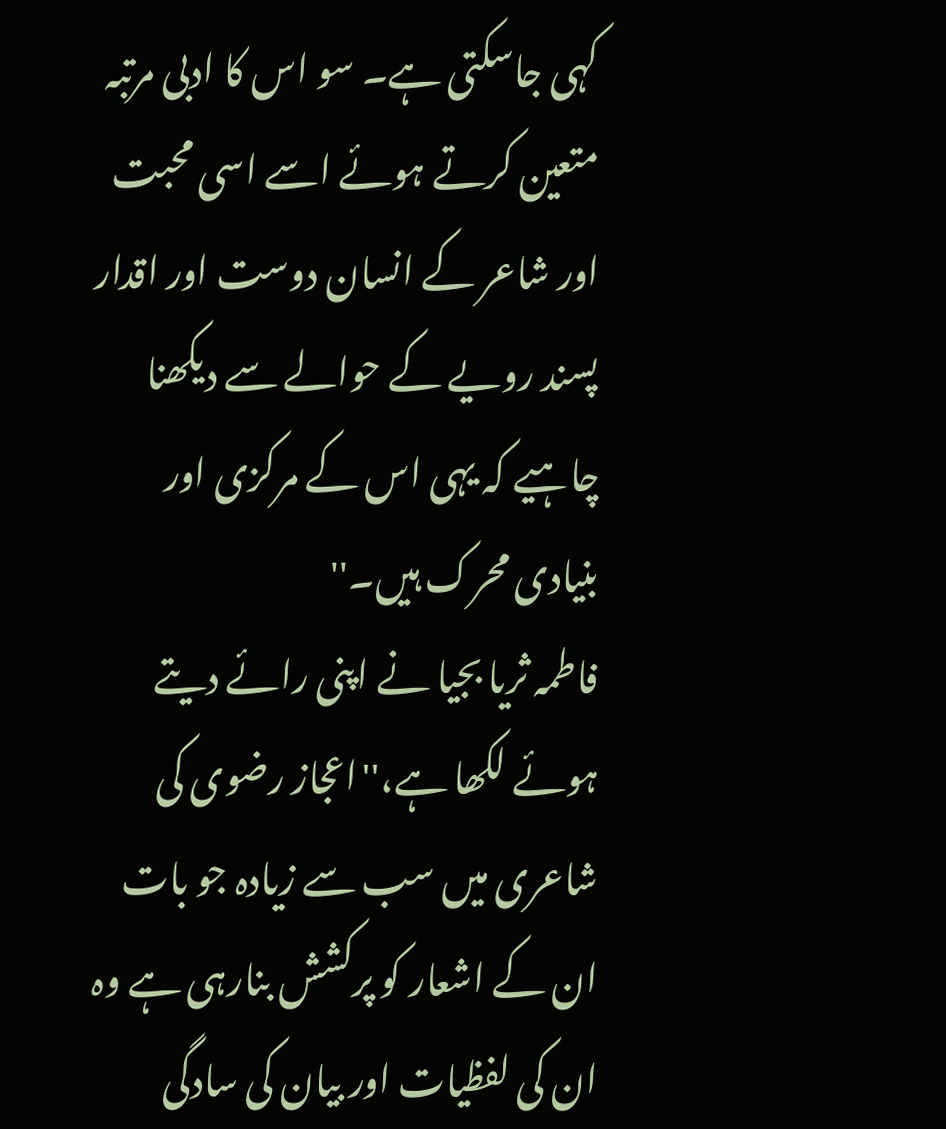کہی جاسکتی ہے۔ سو اس کا ادبی مرتبہ متعین کرتے ہوئے اسے اسی محبت اور شاعر کے انسان دوست اور اقدار پسند رویے کے حوالے سے دیکھنا چاہیے کہ یہی اس کے مرکزی اور بنیادی محرک ہیں۔''
فاطمہ ثریا بجیا نے اپنی رائے دیتے ہوئے لکھا ہے،''اعجاز رضوی کی شاعری میں سب سے زیادہ جو بات ان کے اشعار کو پرکشش بنارہی ہے وہ ان کی لفظیات اور بیان کی سادگی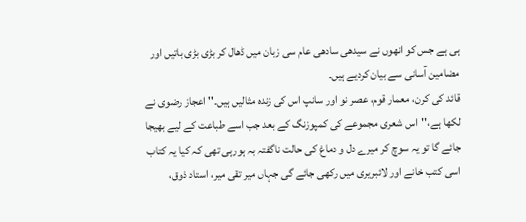ہی ہے جس کو انھوں نے سیدھی سادھی عام سی زبان میں ڈھال کر بڑی بڑی باتیں اور مضامین آسانی سے بیان کردیے ہیں۔
قائد کی کرن، معمار قوم، عصر نو اور سانپ اس کی زندہ مثالیں ہیں۔'' اعجاز رضوی نے لکھا ہے،''اس شعری مجموعے کی کمپوزنگ کے بعد جب اسے طباعت کے لیے بھیجا جائے گا تو یہ سوچ کر میرے دل و دماغ کی حالت ناگفتہ بہ ہورہی تھی کہ کیا یہ کتاب اسی کتب خانے اور لائبریری میں رکھی جائے گی جہاں میر تقی میر، استاد ذوق،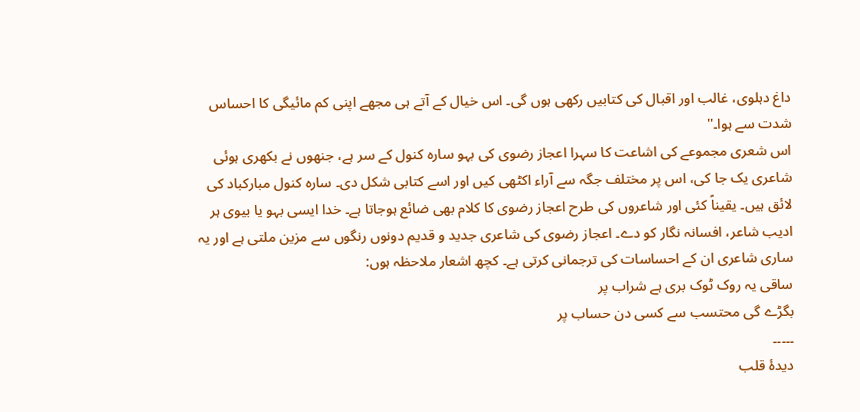داغ دہلوی، غالب اور اقبال کی کتابیں رکھی ہوں گی۔ اس خیال کے آتے ہی مجھے اپنی کم مائیگی کا احساس شدت سے ہوا۔''
اس شعری مجموعے کی اشاعت کا سہرا اعجاز رضوی کی بہو سارہ کنول کے سر ہے، جنھوں نے بکھری ہوئی شاعری یک جا کی، اس پر مختلف جگہ سے آراء اکٹھی کیں اور اسے کتابی شکل دی۔ سارہ کنول مبارکباد کی لائق ہیں۔ یقیناً کئی اور شاعروں کی طرح اعجاز رضوی کا کلام بھی ضائع ہوجاتا ہے۔ خدا ایسی بہو یا بیوی ہر ادیب شاعر، افسانہ نگار کو دے۔ اعجاز رضوی کی شاعری جدید و قدیم دونوں رنگوں سے مزین ملتی ہے اور یہ ساری شاعری ان کے احساسات کی ترجمانی کرتی ہے۔ کچھ اشعار ملاحظہ ہوں:
ساقی یہ روک ٹوک بری ہے شراب پر
بگڑے گی محتسب سے کسی دن حساب پر
۔۔۔۔۔
دیدۂ قلب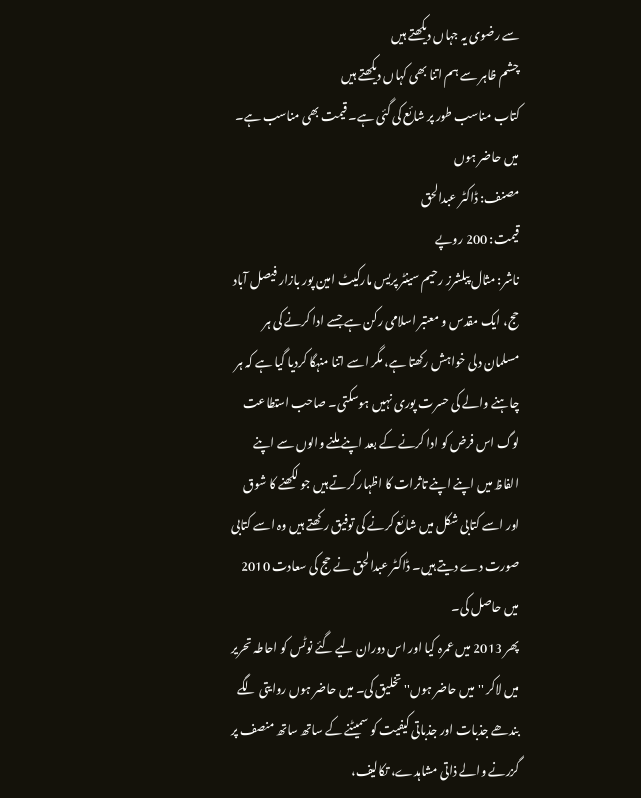سے رضوی یہ جہاں دیکھتے ہیں
چشم ظاہر سے ہم اتنا بھی کہاں دیکھتے ہیں
کتاب مناسب طور پر شائع کی گئی ہے۔ قیمت بھی مناسب ہے۔
میں حاضر ہوں
مصنف: ڈاکٹر عبدالحق
قیمت: 200 روپے
ناشر: مثال پبلشرز رحیم سینٹر پریس مارکیٹ امین پور بازار فیصل آباد
حج، ایک مقدس و معتبر اسلامی رکن ہے جسے ادا کرنے کی ہر مسلمان دلی خواہش رکھتا ہے، مگر اسے اتنا منہگا کردیا گیا ہے کہ ہر چاہنے والے کی حسرت پوری نہیں ہوسکتی۔ صاحب استطاعت لوگ اس فرض کو ادا کرنے کے بعد اپنے ملنے والوں سے اپنے الفاظ میں اپنے اپنے تاثرات کا اظہار کرتے ہیں جو لکھنے کا شوق اور اسے کتابی شکل میں شائع کرنے کی توفیق رکھتے ہیں وہ اسے کتابی صورت دے دیتے ہیں۔ ڈاکٹر عبدالحق نے حج کی سعادت 2010 میں حاصل کی۔
پھر 2013 میں عمرہ کیا اور اس دوران لیے گئے نوٹس کو احاطہ تحریر میں لاکر ''میں حاضر ہوں'' تخلیق کی۔ میں حاضر ہوں روایتی لگے بندھے جذبات اور جذباتی کیفیت کو سمیٹنے کے ساتھ ساتھ منصف پر گزرنے والے ذاتی مشاہدے، تکالیف،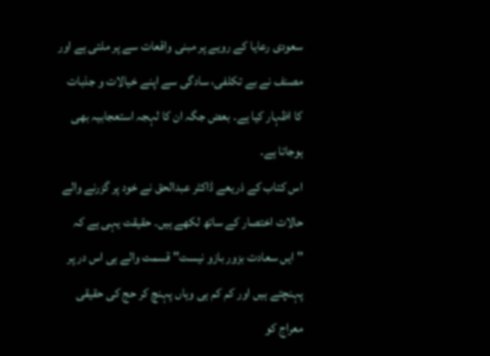سعودی رعایا کے رویے پر مبنی واقعات سے پر ملتی ہے اور مصنف نے بے تکلفی، سادگی سے اپنے خیالات و جذبات کا اظہار کیا ہے۔ بعض جگہ ان کا لہجہ استعجابیہ بھی ہوجاتا ہے۔
اس کتاب کے ذریعے ڈاکٹر عبدالحق نے خود پر گزرنے والے حالات اختصار کے ساتھ لکھے ہیں۔ حقیقت یہی ہے کہ ''ایں سعادت بزور بازو نیست'' قسمت والے ہی اس در پر پہنچتے ہیں اور کم کم ہی وہاں پہنچ کر حج کی حقیقی معراج کو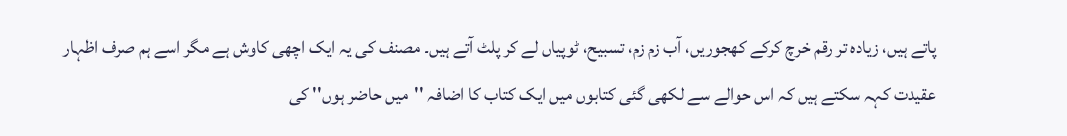پاتے ہیں، زیادہ تر رقم خرچ کرکے کھجوریں، آب زم زم، تسبیح، ٹوپیاں لے کر پلٹ آتے ہیں۔ مصنف کی یہ ایک اچھی کاوش ہے مگر اسے ہم صرف اظہار عقیدت کہہ سکتے ہیں کہ اس حوالے سے لکھی گئی کتابوں میں ایک کتاب کا اضافہ ''میں حاضر ہوں'' کی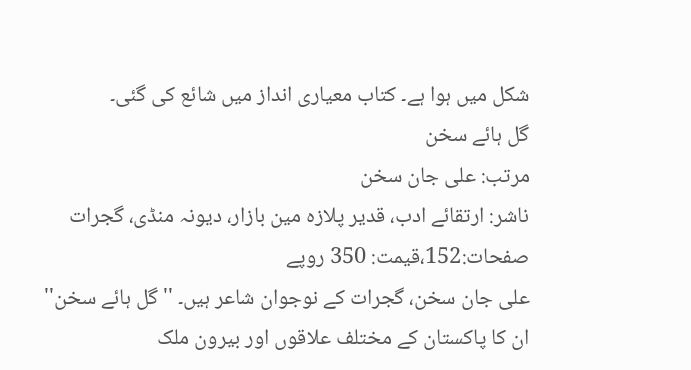شکل میں ہوا ہے۔ کتاب معیاری انداز میں شائع کی گئی۔
گل ہائے سخن
مرتب: علی جان سخن
ناشر: ارتقائے ادب، قدیر پلازہ مین بازار، دیونہ منڈی، گجرات
صفحات:152،قیمت: 350 روپے
علی جان سخن، گجرات کے نوجوان شاعر ہیں۔ ''گل ہائے سخن'' ان کا پاکستان کے مختلف علاقوں اور بیرون ملک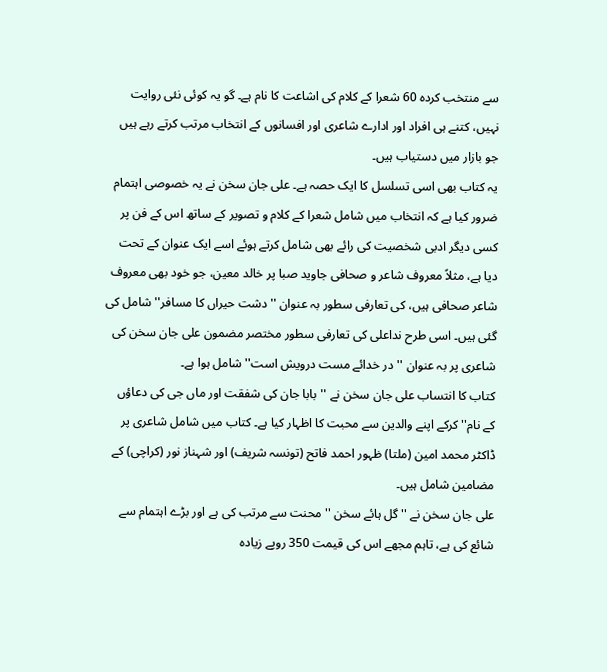سے منتخب کردہ 60 شعرا کے کلام کی اشاعت کا نام ہے۔ گو یہ کوئی نئی روایت نہیں، کتنے ہی افراد اور ادارے شاعری اور افسانوں کے انتخاب مرتب کرتے رہے ہیں جو بازار میں دستیاب ہیں۔
یہ کتاب بھی اسی تسلسل کا ایک حصہ ہے۔ علی جان سخن نے یہ خصوصی اہتمام ضرور کیا ہے کہ انتخاب میں شامل شعرا کے کلام و تصویر کے ساتھ اس کے فن پر کسی دیگر ادبی شخصیت کی رائے بھی شامل کرتے ہوئے اسے ایک عنوان کے تحت دیا ہے، مثلاً معروف شاعر و صحافی جاوید صبا پر خالد معین، جو خود بھی معروف شاعر صحافی ہیں، کی تعارفی سطور بہ عنوان ''دشت حیراں کا مسافر'' شامل کی گئی ہیں۔ اسی طرح نداعلی کی تعارفی سطور مختصر مضمون علی جان سخن کی شاعری پر بہ عنوان ''در خدائے مست درویش است'' شامل ہوا ہے۔
کتاب کا انتساب علی جان سخن نے ''بابا جان کی شفقت اور ماں جی کی دعاؤں کے نام'' کرکے اپنے والدین سے محبت کا اظہار کیا ہے۔ کتاب میں شامل شاعری پر ڈاکٹر محمد امین (ملتا) ظہور احمد فاتح (تونسہ شریف) اور شہناز نور (کراچی) کے مضامین شامل ہیں۔
علی جان سخن نے ''گل ہائے سخن '' محنت سے مرتب کی ہے اور بڑے اہتمام سے شائع کی ہے، تاہم مجھے اس کی قیمت 350 روپے زیادہ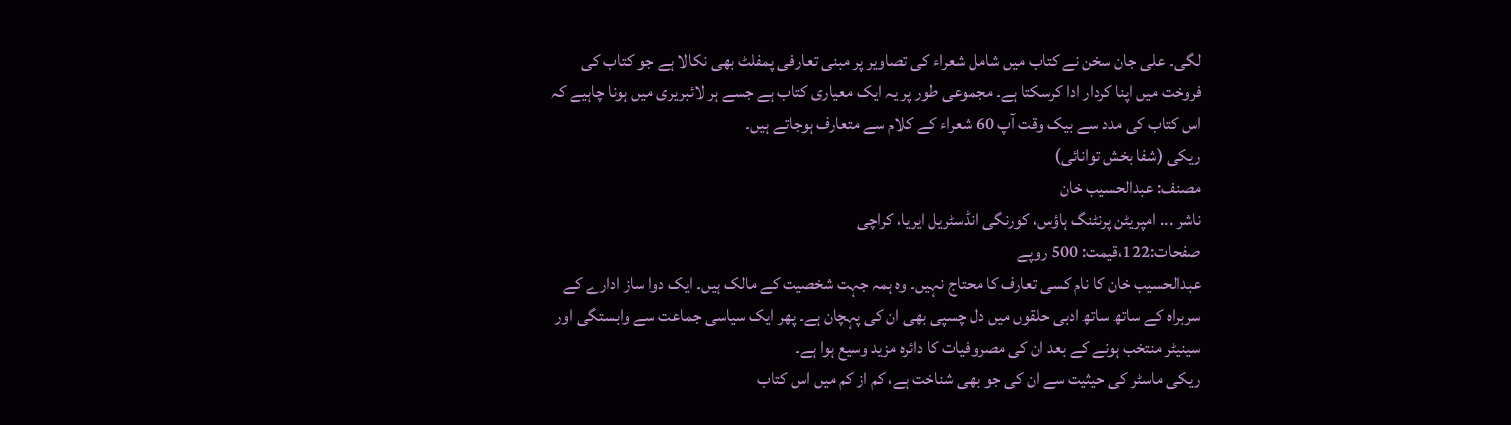لگی۔ علی جان سخن نے کتاب میں شامل شعراء کی تصاویر پر مبنی تعارفی پمفلٹ بھی نکالا ہے جو کتاب کی فروخت میں اپنا کردار ادا کرسکتا ہے۔ مجموعی طور پر یہ ایک معیاری کتاب ہے جسے ہر لائبریری میں ہونا چاہیے کہ اس کتاب کی مدد سے بیک وقت آپ 60 شعراء کے کلام سے متعارف ہوجاتے ہیں۔
ریکی (شفا بخش توانائی)
مصنف: عبدالحسیب خان
ناشر ... امپریٹن پرنٹنگ ہاؤس، کورنگی انڈسٹریل ایریا، کراچی
صفحات:122،قیمت: 500 روپے
عبدالحسیب خان کا نام کسی تعارف کا محتاج نہیں۔ وہ ہمہ جہت شخصیت کے مالک ہیں۔ ایک دوا ساز ادارے کے سربراہ کے ساتھ ساتھ ادبی حلقوں میں دل چسپی بھی ان کی پہچان ہے۔ پھر ایک سیاسی جماعت سے وابستگی اور سینیٹر منتخب ہونے کے بعد ان کی مصروفیات کا دائرہ مزید وسیع ہوا ہے۔
ریکی ماسٹر کی حیثیت سے ان کی جو بھی شناخت ہے، کم از کم میں اس کتاب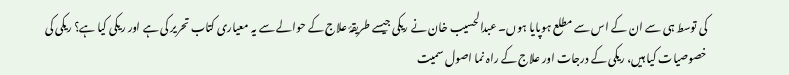کی توسط ہی سے ان کے اس سے مطلع ہوپایا ہوں۔ عبدالحسیب خان نے ریکی جیسے طریقۂ علاج کے حوالے سے یہ معیاری کتاب تحریر کی ہے اور ریکی کیا ہے؟ ریکی کی خصوصیات کیا ہیں، ریکی کے درجات اور علاج کے راہ نما اصول سمیت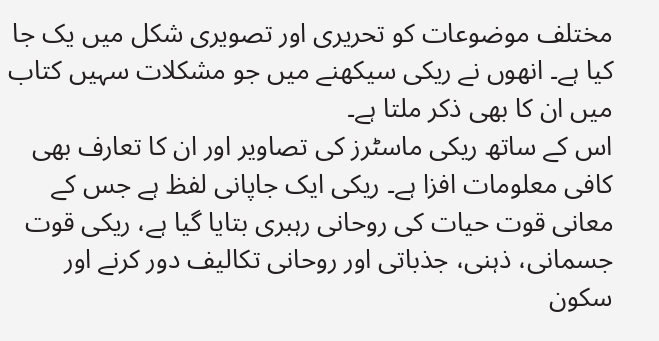مختلف موضوعات کو تحریری اور تصویری شکل میں یک جا کیا ہے۔ انھوں نے ریکی سیکھنے میں جو مشکلات سہیں کتاب میں ان کا بھی ذکر ملتا ہے۔
اس کے ساتھ ریکی ماسٹرز کی تصاویر اور ان کا تعارف بھی کافی معلومات افزا ہے۔ ریکی ایک جاپانی لفظ ہے جس کے معانی قوت حیات کی روحانی رہبری بتایا گیا ہے، ریکی قوت جسمانی، ذہنی، جذباتی اور روحانی تکالیف دور کرنے اور سکون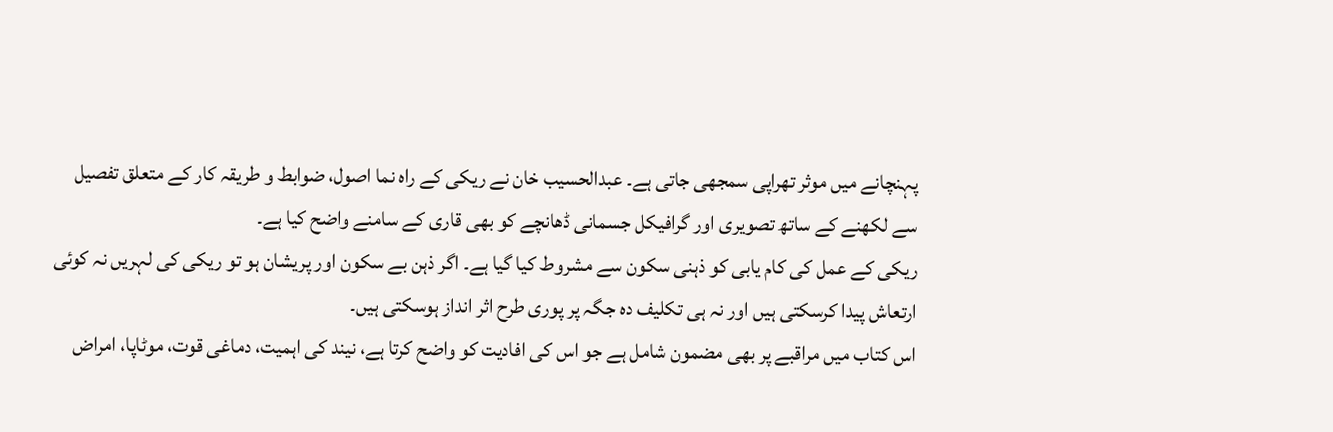پہنچانے میں موثر تھراپی سمجھی جاتی ہے۔ عبدالحسیب خان نے ریکی کے راہ نما اصول، ضوابط و طریقہ کار کے متعلق تفصیل سے لکھنے کے ساتھ تصویری اور گرافیکل جسمانی ڈھانچے کو بھی قاری کے سامنے واضح کیا ہے۔
ریکی کے عمل کی کام یابی کو ذہنی سکون سے مشروط کیا گیا ہے۔ اگر ذہن بے سکون اور پریشان ہو تو ریکی کی لہریں نہ کوئی ارتعاش پیدا کرسکتی ہیں اور نہ ہی تکلیف دہ جگہ پر پوری طرح اثر انداز ہوسکتی ہیں۔
اس کتاب میں مراقبے پر بھی مضمون شامل ہے جو اس کی افادیت کو واضح کرتا ہے، نیند کی اہمیت، دماغی قوت، موٹاپا، امراض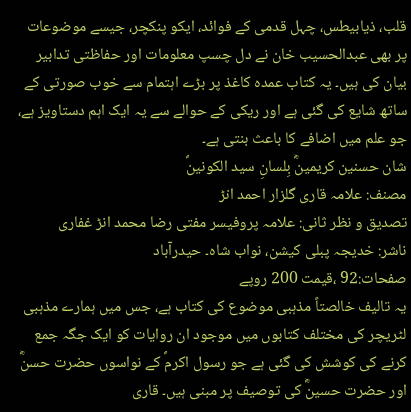قلب، ذیابیطس، چہل قدمی کے فوائد، ایکو پنکچر، جیسے موضوعات پر بھی عبدالحسیب خان نے دل چسپ معلومات اور حفاظتی تدابیر بیان کی ہیں۔ یہ کتاب عمدہ کاغذ پر بڑے اہتمام سے خوب صورتی کے ساتھ شایع کی گئی ہے اور ریکی کے حوالے سے یہ ایک اہم دستاویز ہے، جو علم میں اضافے کا باعث بنتی ہے۔
شان حسنین کریمینؓ بِلسانِ سید الکونینؐ
مصنف: علامہ قاری گلزار احمد انڑ
تصدیق و نظر ثانی: علامہ پروفیسر مفتی رضا محمد انڑ غفاری
ناشر: خدیجہ پبلی کیشن، نواب شاہ۔ حیدرآباد
صفحات:92 ،قیمت 200 روپے
یہ تالیف خالصتاً مذہبی موضوع کی کتاب ہے، جس میں ہمارے مذہبی لٹریچر کی مختلف کتابوں میں موجود ان روایات کو ایک جگہ جمع کرنے کی کوشش کی گئی ہے جو رسول اکرمؐ کے نواسوں حضرت حسنؓ اور حضرت حسینؓ کی توصیف پر مبنی ہیں۔ قاری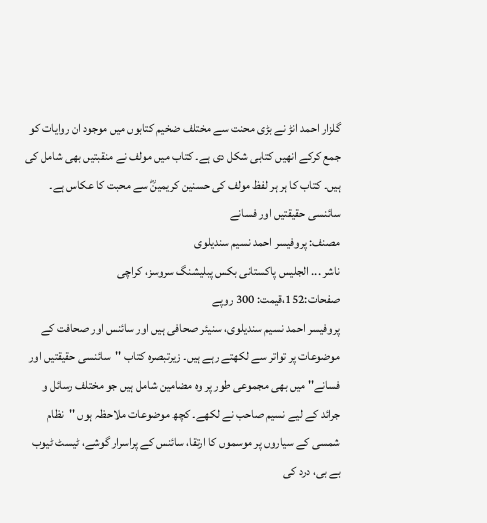گلزار احمد انڑ نے بڑی محنت سے مختلف ضخیم کتابوں میں موجود ان روایات کو جمع کرکے انھیں کتابی شکل دی ہے۔ کتاب میں مولف نے منقبتیں بھی شامل کی ہیں۔ کتاب کا ہر ہر لفظ مولف کی حسنین کریمینؓ سے محبت کا عکاس ہے۔
سائنسی حقیقتیں اور فسانے
مصنف: پروفیسر احمد نسیم سندیلوی
ناشر ... الجلیس پاکستانی بکس پبلیشنگ سروسز، کراچی
صفحات:152،قیمت: 300 روپے
پروفیسر احمد نسیم سندیلوی، سنیئر صحافی ہیں اور سائنس اور صحافت کے موضوعات پر تواتر سے لکھتے رہے ہیں۔ زیرتبصرہ کتاب ''سائنسی حقیقتیں اور فسانے'' میں بھی مجموعی طور پر وہ مضامین شامل ہیں جو مختلف رسائل و جرائد کے لیے نسیم صاحب نے لکھے۔ کچھ موضوعات ملاحظہ ہوں ''نظام شمسی کے سیاروں پر موسموں کا ارتقا، سائنس کے پراسرار گوشے، ٹیسٹ ٹیوب بے بی، درد کی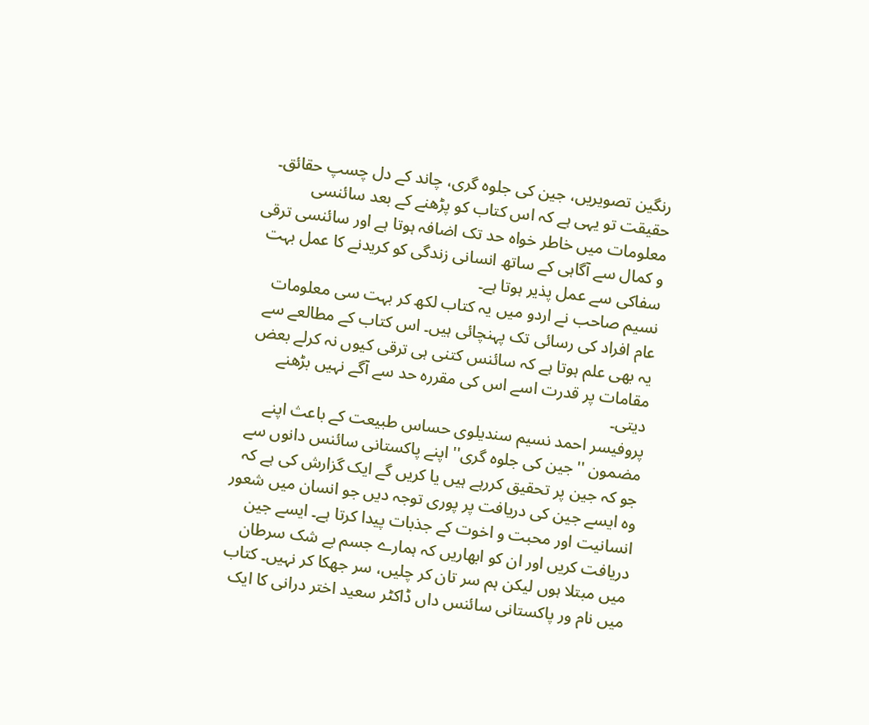رنگین تصویریں، جین کی جلوہ گری، چاند کے دل چسپ حقائق۔ حقیقت تو یہی ہے کہ اس کتاب کو پڑھنے کے بعد سائنسی معلومات میں خاطر خواہ حد تک اضافہ ہوتا ہے اور سائنسی ترقی و کمال سے آگاہی کے ساتھ انسانی زندگی کو کریدنے کا عمل بہت سفاکی سے عمل پذیر ہوتا ہے۔
نسیم صاحب نے اردو میں یہ کتاب لکھ کر بہت سی معلومات عام افراد کی رسائی تک پہنچائی ہیں۔ اس کتاب کے مطالعے سے یہ بھی علم ہوتا ہے کہ سائنس کتنی ہی ترقی کیوں نہ کرلے بعض مقامات پر قدرت اسے اس کی مقررہ حد سے آگے نہیں بڑھنے دیتی۔
پروفیسر احمد نسیم سندیلوی حساس طبیعت کے باعث اپنے مضمون ''جین کی جلوہ گری'' اپنے پاکستانی سائنس دانوں سے جو کہ جین پر تحقیق کررہے ہیں یا کریں گے ایک گزارش کی ہے کہ وہ ایسے جین کی دریافت پر پوری توجہ دیں جو انسان میں شعور انسانیت اور محبت و اخوت کے جذبات پیدا کرتا ہے۔ ایسے جین دریافت کریں اور ان کو ابھاریں کہ ہمارے جسم بے شک سرطان میں مبتلا ہوں لیکن ہم سر تان کر چلیں، سر جھکا کر نہیں۔ کتاب میں نام ور پاکستانی سائنس داں ڈاکٹر سعید اختر درانی کا ایک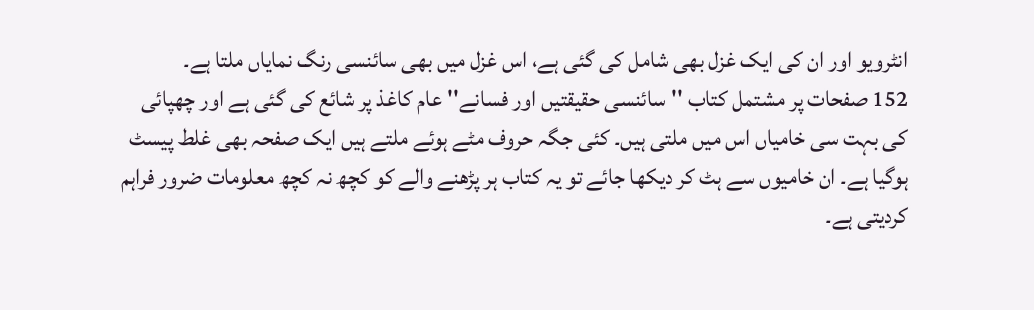انٹرویو اور ان کی ایک غزل بھی شامل کی گئی ہے، اس غزل میں بھی سائنسی رنگ نمایاں ملتا ہے۔
152 صفحات پر مشتمل کتاب ''سائنسی حقیقتیں اور فسانے'' عام کاغذ پر شائع کی گئی ہے اور چھپائی کی بہت سی خامیاں اس میں ملتی ہیں۔ کئی جگہ حروف مٹے ہوئے ملتے ہیں ایک صفحہ بھی غلط پیسٹ ہوگیا ہے۔ ان خامیوں سے ہٹ کر دیکھا جائے تو یہ کتاب ہر پڑھنے والے کو کچھ نہ کچھ معلومات ضرور فراہم کردیتی ہے۔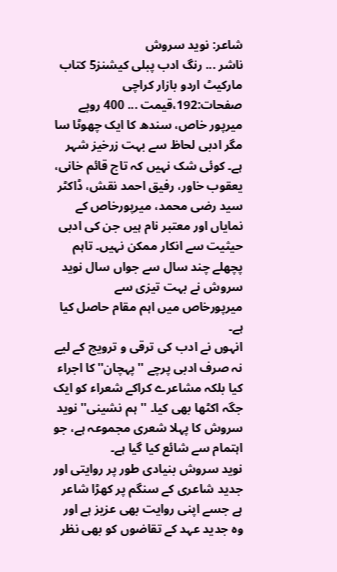شاعر: نوید سروش
ناشر ... رنگ ادب پبلی کیشنز5 کتاب مارکیٹ اردو بازار کراچی
صفحات:192،قیمت ... 400 روپے
میرپور خاص، سندھ کا ایک چھوٹا سا مگر ادبی لحاظ سے بہت زرخیز شہر ہے۔ کوئی شک نہیں کہ تاج قائم خانی، یعقوب خاور، رفیق احمد نقش، ڈاکٹر سید رضی محمد، میرپورخاص کے نمایاں اور معتبر نام ہیں جن کی ادبی حیثیت سے انکار ممکن نہیں۔ تاہم پچھلے چند سال سے جواں سال نوید سروش نے بہت تیزی سے میرپورخاص میں اہم مقام حاصل کیا ہے۔
انہوں نے ادب کی ترقی و ترویج کے لیے نہ صرف ادبی پرچے ''پہچان'' کا اجراء کیا بلکہ مشاعرے کراکے شعراء کو ایک جگہ اکٹھا بھی کیا۔ ''ہم نشینی'' نوید سروش کا پہلا شعری مجموعہ ہے، جو اہتمام سے شائع کیا گیا ہے۔
نوید سروش بنیادی طور پر روایتی اور جدید شاعری کے سنگم پر کھڑا شاعر ہے جسے اپنی روایت بھی عزیز ہے اور وہ جدید عہد کے تقاضوں کو بھی نظر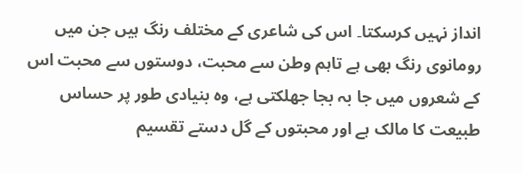انداز نہیں کرسکتا۔ اس کی شاعری کے مختلف رنگ ہیں جن میں رومانوی رنگ بھی ہے تاہم وطن سے محبت، دوستوں سے محبت اس کے شعروں میں جا بہ بجا جھلکتی ہے، وہ بنیادی طور پر حساس طبیعت کا مالک ہے اور محبتوں کے گل دستے تقسیم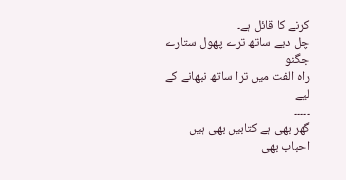کرنے کا قائل ہے۔
چل دیے ساتھ ترے پھول ستارے جگنو
راہ الفت میں ترا ساتھ نبھانے کے لیے
۔۔۔۔۔
گھر بھی ہے کتابیں بھی ہیں احباب بھی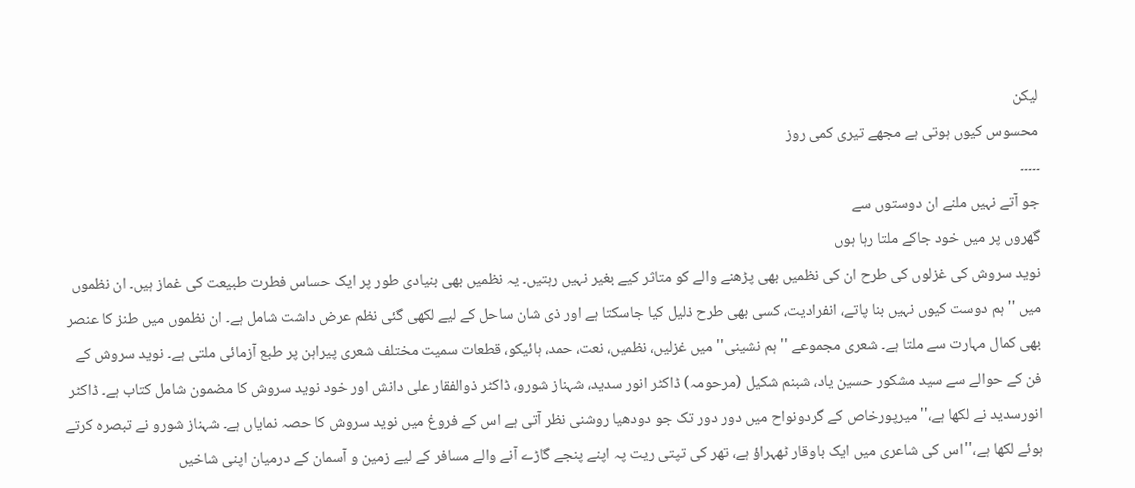لیکن
محسوس کیوں ہوتی ہے مجھے تیری کمی روز
۔۔۔۔۔
جو آتے نہیں ملنے ان دوستوں سے
گھروں پر میں خود جاکے ملتا رہا ہوں
نوید سروش کی غزلوں کی طرح ان کی نظمیں بھی پڑھنے والے کو متاثر کیے بغیر نہیں رہتیں۔ یہ نظمیں بھی بنیادی طور پر ایک حساس فطرت طبیعت کی غماز ہیں۔ ان نظموں میں ''ہم دوست کیوں نہیں بنا پاتے، انفرادیت، کسی بھی طرح ذلیل کیا جاسکتا ہے اور ذی شان ساحل کے لیے لکھی گئی نظم عرض داشت شامل ہے۔ ان نظموں میں طنز کا عنصر بھی کمال مہارت سے ملتا ہے۔ شعری مجموعے ''ہم نشینی'' میں غزلیں، نظمیں، نعت، حمد، ہائیکو، قطعات سمیت مختلف شعری پیراہن پر طبع آزمائی ملتی ہے۔ نوید سروش کے فن کے حوالے سے سید مشکور حسین یاد، شبنم شکیل (مرحومہ) ڈاکٹر انور سدید، شہناز شورو، ڈاکٹر ذوالفقار علی دانش اور خود نوید سروش کا مضمون شامل کتاب ہے۔ ڈاکٹر انورسدید نے لکھا ہے،''میرپورخاص کے گردونواح میں دور دور تک جو دودھیا روشنی نظر آتی ہے اس کے فروغ میں نوید سروش کا حصہ نمایاں ہے۔ شہناز شورو نے تبصرہ کرتے ہوئے لکھا ہے،''اس کی شاعری میں ایک باوقار ٹھہراؤ ہے، تھر کی تپتی ریت پہ اپنے پنجے گاڑے آنے والے مسافر کے لیے زمین و آسمان کے درمیان اپنی شاخیں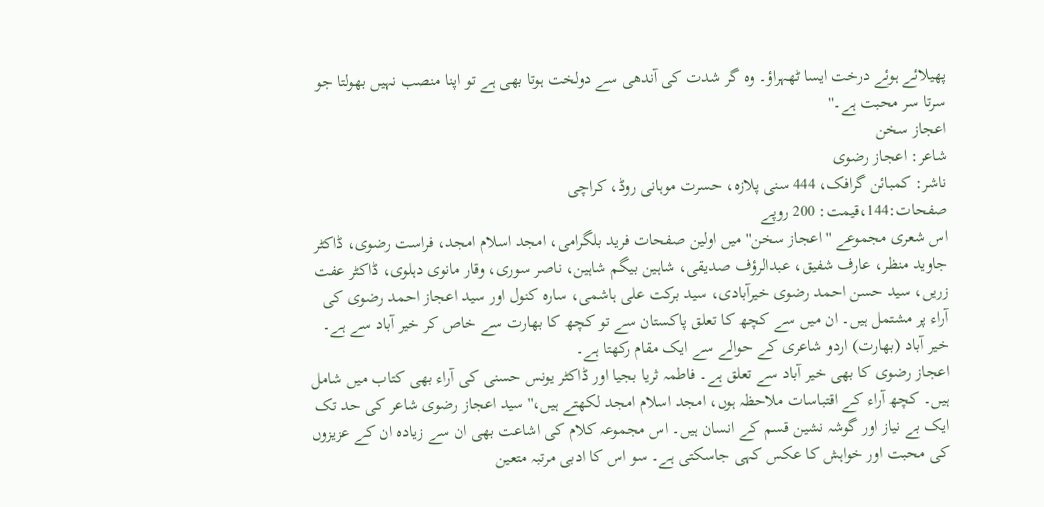پھیلائے ہوئے درخت ایسا ٹھہراؤ۔ وہ گر شدت کی آندھی سے دولخت ہوتا بھی ہے تو اپنا منصب نہیں بھولتا جو سرتا سر محبت ہے۔''
اعجاز سخن
شاعر: اعجاز رضوی
ناشر: کمبائن گرافک، 444 سنی پلازہ، حسرت موہانی روڈ، کراچی
صفحات:144،قیمت: 200 روپے
اس شعری مجموعے ''اعجاز سخن'' میں اولین صفحات فرید بلگرامی، امجد اسلام امجد، فراست رضوی، ڈاکٹر جاوید منظر، عارف شفیق، عبدالرؤف صدیقی، شاہین بیگم شاہین، ناصر سوری، وقار مانوی دہلوی، ڈاکٹر عفت زریں، سید حسن احمد رضوی خیرآبادی، سید برکت علی ہاشمی، سارہ کنول اور سید اعجاز احمد رضوی کی آراء پر مشتمل ہیں۔ ان میں سے کچھ کا تعلق پاکستان سے تو کچھ کا بھارت سے خاص کر خیر آباد سے ہے۔ خیر آباد (بھارت) اردو شاعری کے حوالے سے ایک مقام رکھتا ہے۔
اعجاز رضوی کا بھی خیر آباد سے تعلق ہے۔ فاطمہ ثریا بجیا اور ڈاکٹر یونس حسنی کی آراء بھی کتاب میں شامل ہیں۔ کچھ آراء کے اقتباسات ملاحظہ ہوں، امجد اسلام امجد لکھتے ہیں،''سید اعجاز رضوی شاعر کی حد تک ایک بے نیاز اور گوشہ نشین قسم کے انسان ہیں۔ اس مجموعہ کلام کی اشاعت بھی ان سے زیادہ ان کے عزیزوں کی محبت اور خواہش کا عکس کہی جاسکتی ہے۔ سو اس کا ادبی مرتبہ متعین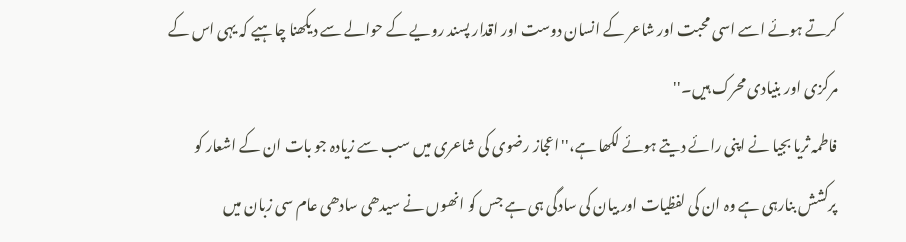کرتے ہوئے اسے اسی محبت اور شاعر کے انسان دوست اور اقدار پسند رویے کے حوالے سے دیکھنا چاہیے کہ یہی اس کے مرکزی اور بنیادی محرک ہیں۔''
فاطمہ ثریا بجیا نے اپنی رائے دیتے ہوئے لکھا ہے،''اعجاز رضوی کی شاعری میں سب سے زیادہ جو بات ان کے اشعار کو پرکشش بنارہی ہے وہ ان کی لفظیات اور بیان کی سادگی ہی ہے جس کو انھوں نے سیدھی سادھی عام سی زبان میں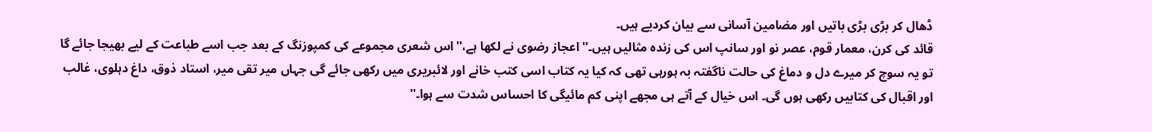ڈھال کر بڑی بڑی باتیں اور مضامین آسانی سے بیان کردیے ہیں۔
قائد کی کرن، معمار قوم، عصر نو اور سانپ اس کی زندہ مثالیں ہیں۔'' اعجاز رضوی نے لکھا ہے،''اس شعری مجموعے کی کمپوزنگ کے بعد جب اسے طباعت کے لیے بھیجا جائے گا تو یہ سوچ کر میرے دل و دماغ کی حالت ناگفتہ بہ ہورہی تھی کہ کیا یہ کتاب اسی کتب خانے اور لائبریری میں رکھی جائے گی جہاں میر تقی میر، استاد ذوق، داغ دہلوی، غالب اور اقبال کی کتابیں رکھی ہوں گی۔ اس خیال کے آتے ہی مجھے اپنی کم مائیگی کا احساس شدت سے ہوا۔''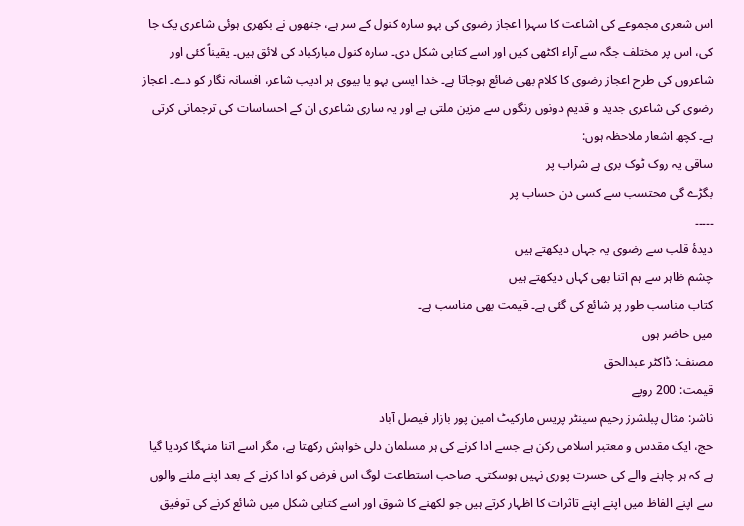اس شعری مجموعے کی اشاعت کا سہرا اعجاز رضوی کی بہو سارہ کنول کے سر ہے، جنھوں نے بکھری ہوئی شاعری یک جا کی، اس پر مختلف جگہ سے آراء اکٹھی کیں اور اسے کتابی شکل دی۔ سارہ کنول مبارکباد کی لائق ہیں۔ یقیناً کئی اور شاعروں کی طرح اعجاز رضوی کا کلام بھی ضائع ہوجاتا ہے۔ خدا ایسی بہو یا بیوی ہر ادیب شاعر، افسانہ نگار کو دے۔ اعجاز رضوی کی شاعری جدید و قدیم دونوں رنگوں سے مزین ملتی ہے اور یہ ساری شاعری ان کے احساسات کی ترجمانی کرتی ہے۔ کچھ اشعار ملاحظہ ہوں:
ساقی یہ روک ٹوک بری ہے شراب پر
بگڑے گی محتسب سے کسی دن حساب پر
۔۔۔۔۔
دیدۂ قلب سے رضوی یہ جہاں دیکھتے ہیں
چشم ظاہر سے ہم اتنا بھی کہاں دیکھتے ہیں
کتاب مناسب طور پر شائع کی گئی ہے۔ قیمت بھی مناسب ہے۔
میں حاضر ہوں
مصنف: ڈاکٹر عبدالحق
قیمت: 200 روپے
ناشر: مثال پبلشرز رحیم سینٹر پریس مارکیٹ امین پور بازار فیصل آباد
حج، ایک مقدس و معتبر اسلامی رکن ہے جسے ادا کرنے کی ہر مسلمان دلی خواہش رکھتا ہے، مگر اسے اتنا منہگا کردیا گیا ہے کہ ہر چاہنے والے کی حسرت پوری نہیں ہوسکتی۔ صاحب استطاعت لوگ اس فرض کو ادا کرنے کے بعد اپنے ملنے والوں سے اپنے الفاظ میں اپنے اپنے تاثرات کا اظہار کرتے ہیں جو لکھنے کا شوق اور اسے کتابی شکل میں شائع کرنے کی توفیق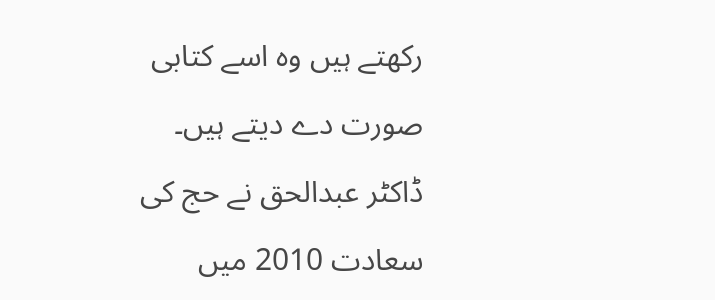رکھتے ہیں وہ اسے کتابی صورت دے دیتے ہیں۔ ڈاکٹر عبدالحق نے حج کی سعادت 2010 میں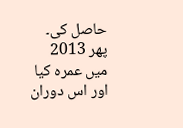حاصل کی۔
پھر 2013 میں عمرہ کیا اور اس دوران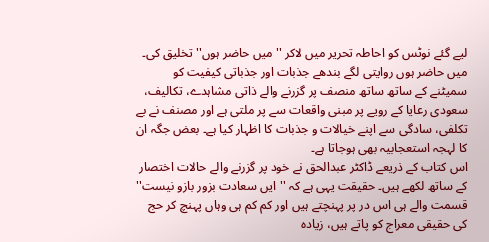لیے گئے نوٹس کو احاطہ تحریر میں لاکر ''میں حاضر ہوں'' تخلیق کی۔ میں حاضر ہوں روایتی لگے بندھے جذبات اور جذباتی کیفیت کو سمیٹنے کے ساتھ ساتھ منصف پر گزرنے والے ذاتی مشاہدے، تکالیف، سعودی رعایا کے رویے پر مبنی واقعات سے پر ملتی ہے اور مصنف نے بے تکلفی، سادگی سے اپنے خیالات و جذبات کا اظہار کیا ہے۔ بعض جگہ ان کا لہجہ استعجابیہ بھی ہوجاتا ہے۔
اس کتاب کے ذریعے ڈاکٹر عبدالحق نے خود پر گزرنے والے حالات اختصار کے ساتھ لکھے ہیں۔ حقیقت یہی ہے کہ ''ایں سعادت بزور بازو نیست'' قسمت والے ہی اس در پر پہنچتے ہیں اور کم کم ہی وہاں پہنچ کر حج کی حقیقی معراج کو پاتے ہیں، زیادہ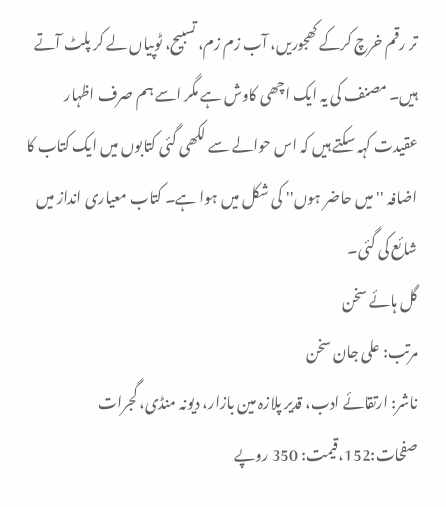تر رقم خرچ کرکے کھجوریں، آب زم زم، تسبیح، ٹوپیاں لے کر پلٹ آتے ہیں۔ مصنف کی یہ ایک اچھی کاوش ہے مگر اسے ہم صرف اظہار عقیدت کہہ سکتے ہیں کہ اس حوالے سے لکھی گئی کتابوں میں ایک کتاب کا اضافہ ''میں حاضر ہوں'' کی شکل میں ہوا ہے۔ کتاب معیاری انداز میں شائع کی گئی۔
گل ہائے سخن
مرتب: علی جان سخن
ناشر: ارتقائے ادب، قدیر پلازہ مین بازار، دیونہ منڈی، گجرات
صفحات:152،قیمت: 350 روپے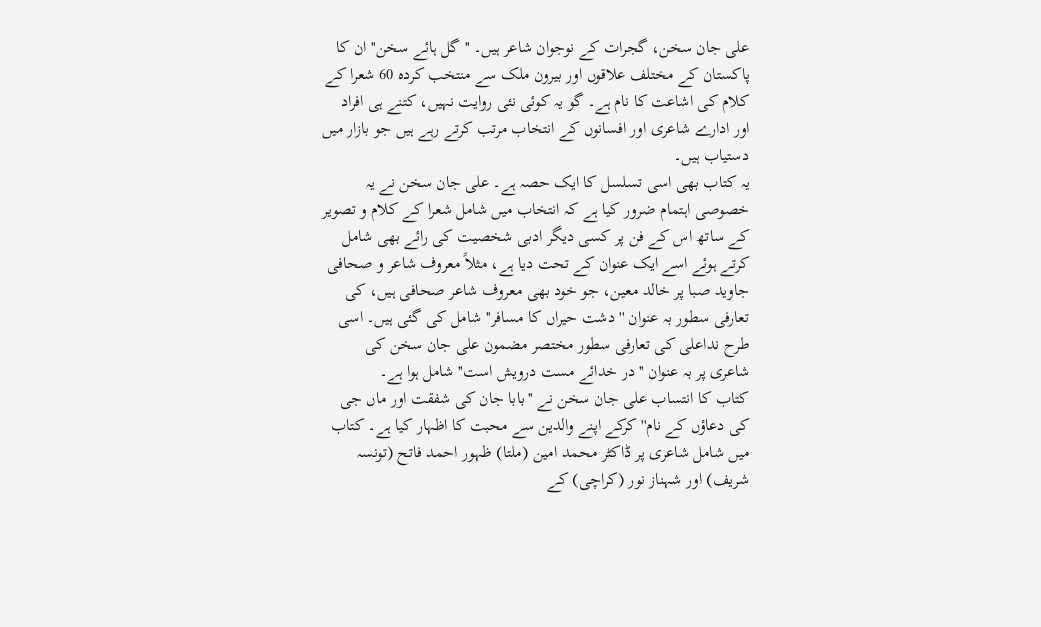علی جان سخن، گجرات کے نوجوان شاعر ہیں۔ ''گل ہائے سخن'' ان کا پاکستان کے مختلف علاقوں اور بیرون ملک سے منتخب کردہ 60 شعرا کے کلام کی اشاعت کا نام ہے۔ گو یہ کوئی نئی روایت نہیں، کتنے ہی افراد اور ادارے شاعری اور افسانوں کے انتخاب مرتب کرتے رہے ہیں جو بازار میں دستیاب ہیں۔
یہ کتاب بھی اسی تسلسل کا ایک حصہ ہے۔ علی جان سخن نے یہ خصوصی اہتمام ضرور کیا ہے کہ انتخاب میں شامل شعرا کے کلام و تصویر کے ساتھ اس کے فن پر کسی دیگر ادبی شخصیت کی رائے بھی شامل کرتے ہوئے اسے ایک عنوان کے تحت دیا ہے، مثلاً معروف شاعر و صحافی جاوید صبا پر خالد معین، جو خود بھی معروف شاعر صحافی ہیں، کی تعارفی سطور بہ عنوان ''دشت حیراں کا مسافر'' شامل کی گئی ہیں۔ اسی طرح نداعلی کی تعارفی سطور مختصر مضمون علی جان سخن کی شاعری پر بہ عنوان ''در خدائے مست درویش است'' شامل ہوا ہے۔
کتاب کا انتساب علی جان سخن نے ''بابا جان کی شفقت اور ماں جی کی دعاؤں کے نام'' کرکے اپنے والدین سے محبت کا اظہار کیا ہے۔ کتاب میں شامل شاعری پر ڈاکٹر محمد امین (ملتا) ظہور احمد فاتح (تونسہ شریف) اور شہناز نور (کراچی) کے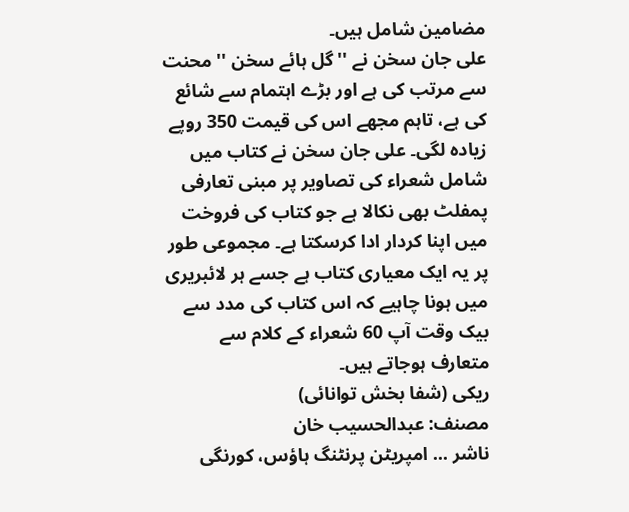مضامین شامل ہیں۔
علی جان سخن نے ''گل ہائے سخن '' محنت سے مرتب کی ہے اور بڑے اہتمام سے شائع کی ہے، تاہم مجھے اس کی قیمت 350 روپے زیادہ لگی۔ علی جان سخن نے کتاب میں شامل شعراء کی تصاویر پر مبنی تعارفی پمفلٹ بھی نکالا ہے جو کتاب کی فروخت میں اپنا کردار ادا کرسکتا ہے۔ مجموعی طور پر یہ ایک معیاری کتاب ہے جسے ہر لائبریری میں ہونا چاہیے کہ اس کتاب کی مدد سے بیک وقت آپ 60 شعراء کے کلام سے متعارف ہوجاتے ہیں۔
ریکی (شفا بخش توانائی)
مصنف: عبدالحسیب خان
ناشر ... امپریٹن پرنٹنگ ہاؤس، کورنگی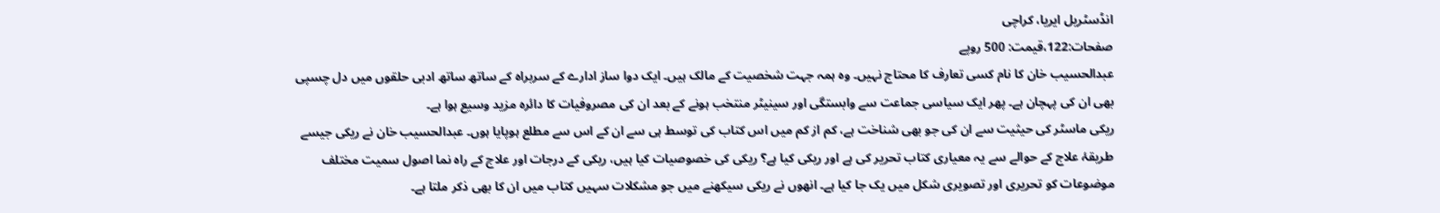انڈسٹریل ایریا، کراچی
صفحات:122،قیمت: 500 روپے
عبدالحسیب خان کا نام کسی تعارف کا محتاج نہیں۔ وہ ہمہ جہت شخصیت کے مالک ہیں۔ ایک دوا ساز ادارے کے سربراہ کے ساتھ ساتھ ادبی حلقوں میں دل چسپی بھی ان کی پہچان ہے۔ پھر ایک سیاسی جماعت سے وابستگی اور سینیٹر منتخب ہونے کے بعد ان کی مصروفیات کا دائرہ مزید وسیع ہوا ہے۔
ریکی ماسٹر کی حیثیت سے ان کی جو بھی شناخت ہے، کم از کم میں اس کتاب کی توسط ہی سے ان کے اس سے مطلع ہوپایا ہوں۔ عبدالحسیب خان نے ریکی جیسے طریقۂ علاج کے حوالے سے یہ معیاری کتاب تحریر کی ہے اور ریکی کیا ہے؟ ریکی کی خصوصیات کیا ہیں، ریکی کے درجات اور علاج کے راہ نما اصول سمیت مختلف موضوعات کو تحریری اور تصویری شکل میں یک جا کیا ہے۔ انھوں نے ریکی سیکھنے میں جو مشکلات سہیں کتاب میں ان کا بھی ذکر ملتا ہے۔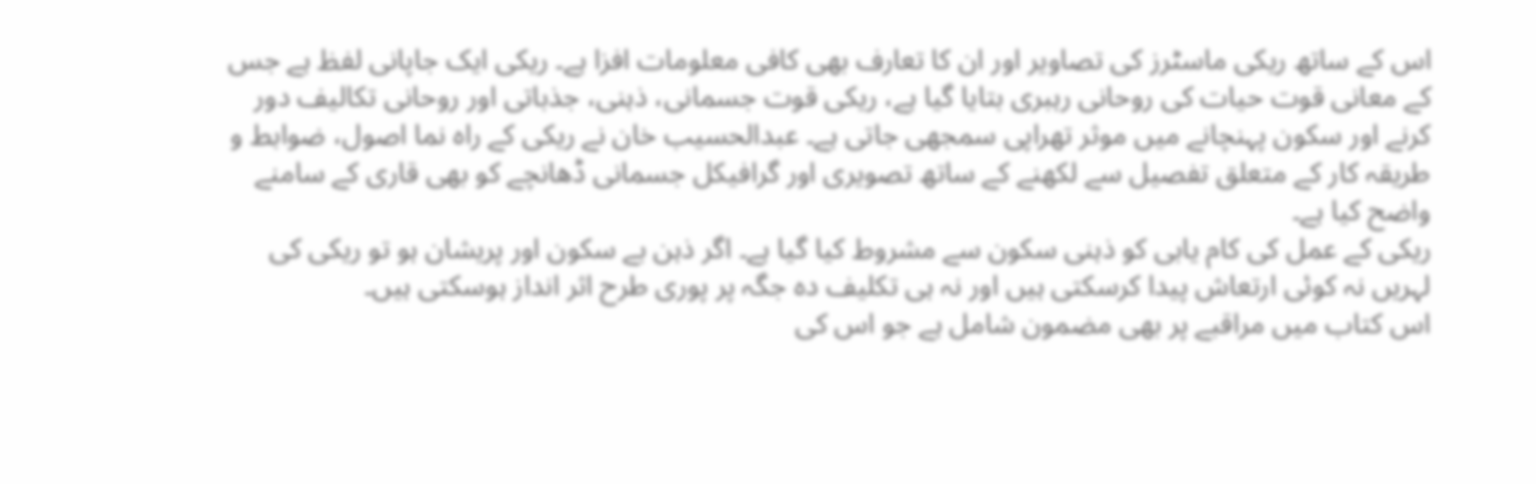اس کے ساتھ ریکی ماسٹرز کی تصاویر اور ان کا تعارف بھی کافی معلومات افزا ہے۔ ریکی ایک جاپانی لفظ ہے جس کے معانی قوت حیات کی روحانی رہبری بتایا گیا ہے، ریکی قوت جسمانی، ذہنی، جذباتی اور روحانی تکالیف دور کرنے اور سکون پہنچانے میں موثر تھراپی سمجھی جاتی ہے۔ عبدالحسیب خان نے ریکی کے راہ نما اصول، ضوابط و طریقہ کار کے متعلق تفصیل سے لکھنے کے ساتھ تصویری اور گرافیکل جسمانی ڈھانچے کو بھی قاری کے سامنے واضح کیا ہے۔
ریکی کے عمل کی کام یابی کو ذہنی سکون سے مشروط کیا گیا ہے۔ اگر ذہن بے سکون اور پریشان ہو تو ریکی کی لہریں نہ کوئی ارتعاش پیدا کرسکتی ہیں اور نہ ہی تکلیف دہ جگہ پر پوری طرح اثر انداز ہوسکتی ہیں۔
اس کتاب میں مراقبے پر بھی مضمون شامل ہے جو اس کی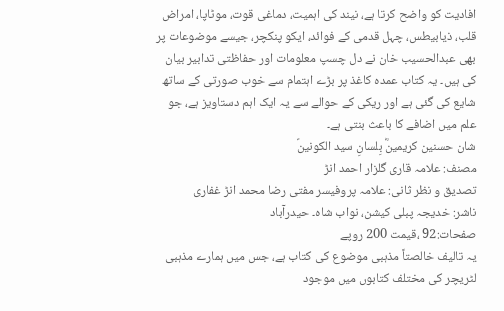افادیت کو واضح کرتا ہے، نیند کی اہمیت، دماغی قوت، موٹاپا، امراض قلب، ذیابیطس، چہل قدمی کے فوائد، ایکو پنکچر، جیسے موضوعات پر بھی عبدالحسیب خان نے دل چسپ معلومات اور حفاظتی تدابیر بیان کی ہیں۔ یہ کتاب عمدہ کاغذ پر بڑے اہتمام سے خوب صورتی کے ساتھ شایع کی گئی ہے اور ریکی کے حوالے سے یہ ایک اہم دستاویز ہے، جو علم میں اضافے کا باعث بنتی ہے۔
شان حسنین کریمینؓ بِلسانِ سید الکونینؐ
مصنف: علامہ قاری گلزار احمد انڑ
تصدیق و نظر ثانی: علامہ پروفیسر مفتی رضا محمد انڑ غفاری
ناشر: خدیجہ پبلی کیشن، نواب شاہ۔ حیدرآباد
صفحات:92 ،قیمت 200 روپے
یہ تالیف خالصتاً مذہبی موضوع کی کتاب ہے، جس میں ہمارے مذہبی لٹریچر کی مختلف کتابوں میں موجود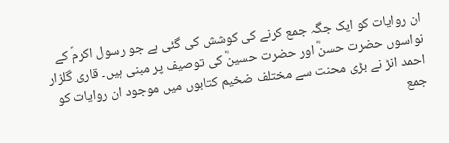ان روایات کو ایک جگہ جمع کرنے کی کوشش کی گئی ہے جو رسول اکرمؐ کے نواسوں حضرت حسنؓ اور حضرت حسینؓ کی توصیف پر مبنی ہیں۔ قاری گلزار احمد انڑ نے بڑی محنت سے مختلف ضخیم کتابوں میں موجود ان روایات کو جمع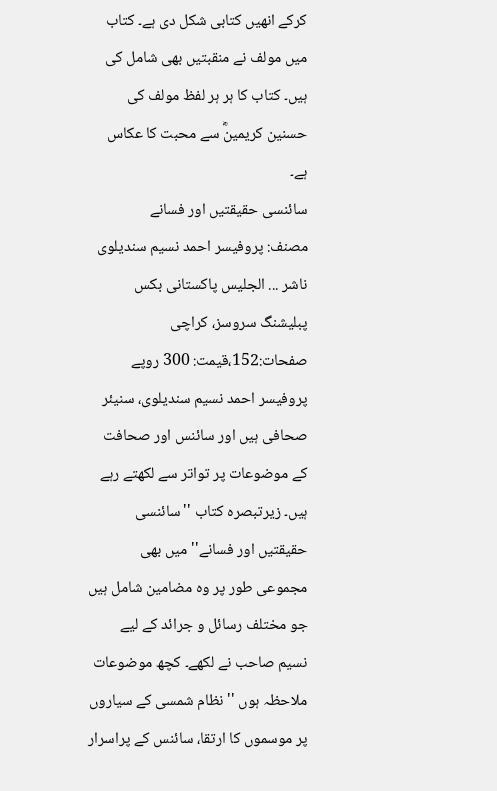کرکے انھیں کتابی شکل دی ہے۔ کتاب میں مولف نے منقبتیں بھی شامل کی ہیں۔ کتاب کا ہر ہر لفظ مولف کی حسنین کریمینؓ سے محبت کا عکاس ہے۔
سائنسی حقیقتیں اور فسانے
مصنف: پروفیسر احمد نسیم سندیلوی
ناشر ... الجلیس پاکستانی بکس پبلیشنگ سروسز، کراچی
صفحات:152،قیمت: 300 روپے
پروفیسر احمد نسیم سندیلوی، سنیئر صحافی ہیں اور سائنس اور صحافت کے موضوعات پر تواتر سے لکھتے رہے ہیں۔ زیرتبصرہ کتاب ''سائنسی حقیقتیں اور فسانے'' میں بھی مجموعی طور پر وہ مضامین شامل ہیں جو مختلف رسائل و جرائد کے لیے نسیم صاحب نے لکھے۔ کچھ موضوعات ملاحظہ ہوں ''نظام شمسی کے سیاروں پر موسموں کا ارتقا، سائنس کے پراسرار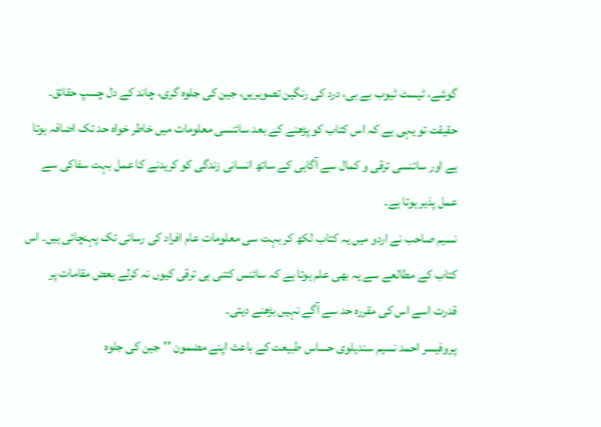گوشے، ٹیسٹ ٹیوب بے بی، درد کی رنگین تصویریں، جین کی جلوہ گری، چاند کے دل چسپ حقائق۔ حقیقت تو یہی ہے کہ اس کتاب کو پڑھنے کے بعد سائنسی معلومات میں خاطر خواہ حد تک اضافہ ہوتا ہے اور سائنسی ترقی و کمال سے آگاہی کے ساتھ انسانی زندگی کو کریدنے کا عمل بہت سفاکی سے عمل پذیر ہوتا ہے۔
نسیم صاحب نے اردو میں یہ کتاب لکھ کر بہت سی معلومات عام افراد کی رسائی تک پہنچائی ہیں۔ اس کتاب کے مطالعے سے یہ بھی علم ہوتا ہے کہ سائنس کتنی ہی ترقی کیوں نہ کرلے بعض مقامات پر قدرت اسے اس کی مقررہ حد سے آگے نہیں بڑھنے دیتی۔
پروفیسر احمد نسیم سندیلوی حساس طبیعت کے باعث اپنے مضمون ''جین کی جلوہ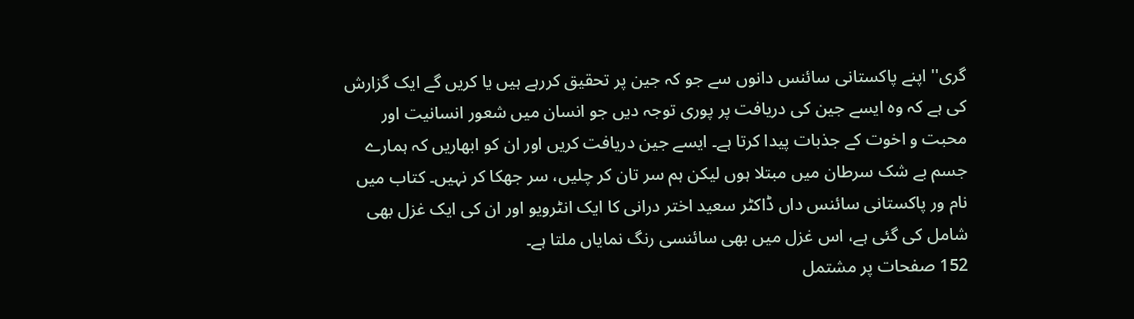گری'' اپنے پاکستانی سائنس دانوں سے جو کہ جین پر تحقیق کررہے ہیں یا کریں گے ایک گزارش کی ہے کہ وہ ایسے جین کی دریافت پر پوری توجہ دیں جو انسان میں شعور انسانیت اور محبت و اخوت کے جذبات پیدا کرتا ہے۔ ایسے جین دریافت کریں اور ان کو ابھاریں کہ ہمارے جسم بے شک سرطان میں مبتلا ہوں لیکن ہم سر تان کر چلیں، سر جھکا کر نہیں۔ کتاب میں نام ور پاکستانی سائنس داں ڈاکٹر سعید اختر درانی کا ایک انٹرویو اور ان کی ایک غزل بھی شامل کی گئی ہے، اس غزل میں بھی سائنسی رنگ نمایاں ملتا ہے۔
152 صفحات پر مشتمل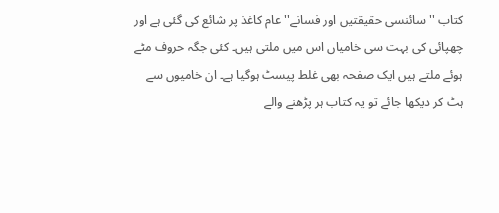کتاب ''سائنسی حقیقتیں اور فسانے'' عام کاغذ پر شائع کی گئی ہے اور چھپائی کی بہت سی خامیاں اس میں ملتی ہیں۔ کئی جگہ حروف مٹے ہوئے ملتے ہیں ایک صفحہ بھی غلط پیسٹ ہوگیا ہے۔ ان خامیوں سے ہٹ کر دیکھا جائے تو یہ کتاب ہر پڑھنے والے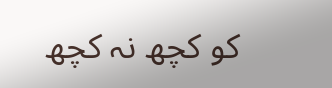کو کچھ نہ کچھ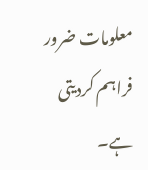معلومات ضرور فراہم کردیتی ہے۔